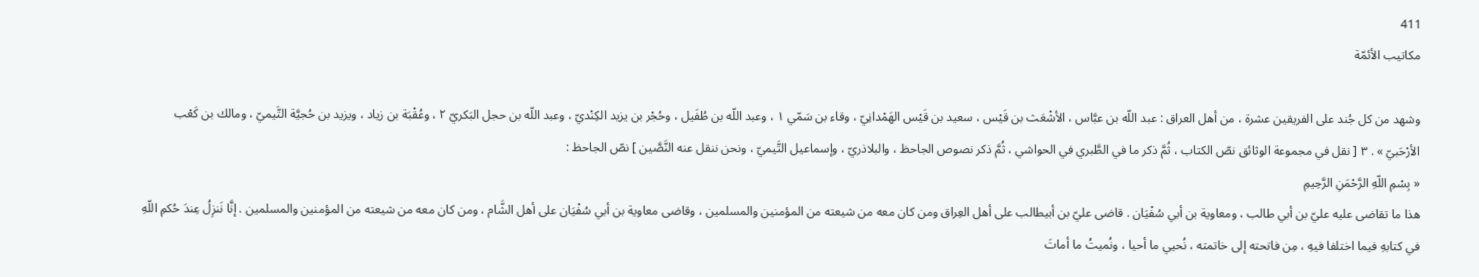411
مكاتيب الأئمّة

وشهد من كل جُند على الفريقين عشرة ، من أهل العراق : عبد اللّه بن عبَّاس ، الأشْعَث بن قَيْس ، سعيد بن قَيْس الهَمْدانِيّ ، وقاء بن سَمّي ۱ ، وعبد اللّه بن طُفَيل ، وحُجْر بن يزيد الكِنْديّ ، وعبد اللّه بن حجل البَكريّ ۲ ، وعُقْبَة بن زياد ، ويزيد بن حُجيَّة التَّيميّ ، ومالك بن كَعْب الأرْحَبيّ » . ۳ [ نقل في مجموعة الوثائق نصّ الكتاب ، ثُمَّ ذكر ما في الطَّبري في الحواشي ، ثُمَّ ذكر نصوص الجاحظ ، والبلاذريّ ، وإسماعيل التَّيميّ ، ونحن ننقل عنه النَّصَّين ] نصّ الجاحظ :
« بِسْمِ اللّهِ الرَّحْمَنِ الرَّحِيمِ
هذا ما تقاضى عليه عليّ بن أبي طالب ، ومعاوية بن أبي سُفْيَان . قاضى عليّ بن أبيطالب على أهل العِراق ومن كان معه من شيعته من المؤمنين والمسلمين ، وقاضى معاوية بن أبي سُفْيَان على أهل الشَّام ، ومن كان معه من شيعته من المؤمنين والمسلمين . إنَّا نَنزِلُ عِندَ حُكمِ اللّهِ في كتابهِ فيما اختلفا فيهِ ، مِن فاتحته إلى خاتمته ، نُحيي ما أحيا ، ونُميتُ ما أماتَ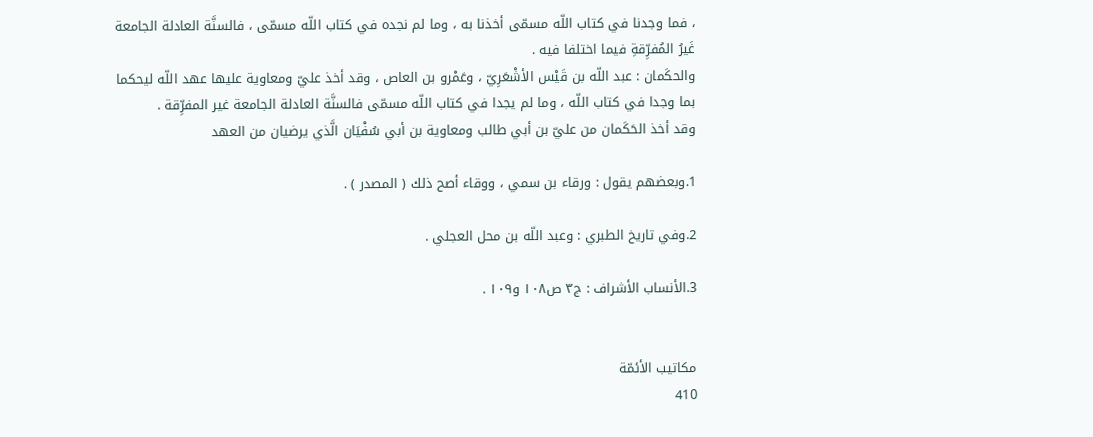، فما وجدنا في كتاب اللّه مسمّى أخذنا به ، وما لم نجده في كتاب اللّه مسمّى ، فالسنَّة العادلة الجامعة غَيرُ المُفرِّقةِ فيما اختلفا فيه .
والحكَمان : عبد اللّه بن قَيْس الأشْعَرِيّ ، وعَمْرو بن العاص ، وقد أخذ عليّ ومعاوية عليها عهد اللّه ليحكما بما وجدا في كتاب اللّه ، وما لم يجدا في كتاب اللّه مسمّى فالسنَّة العادلة الجامعة غير المفرِّقة .
وقد أخذ الحَكَمان من عليّ بن أبي طالب ومعاوية بن أبي سُفْيَان الَّذي يرضيان من العهد

1.وبعضهم يقول : ورقاء بن سمي ، ووقاء أصح ذلك ( المصدر ) .

2.وفي تاريخ الطبري : وعبد اللّه بن محل العجلي .

3.الأنساب الأشراف : ج۳ ص۱۰۸ و۱۰۹ .


مكاتيب الأئمّة
410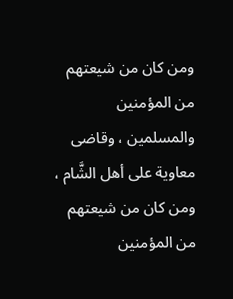ومن كان من شيعتهم من المؤمنين والمسلمين ، وقاضى معاوية على أهل الشَّام ، ومن كان من شيعتهم من المؤمنين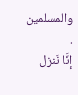والمسلمين .
إنَّا نَنزل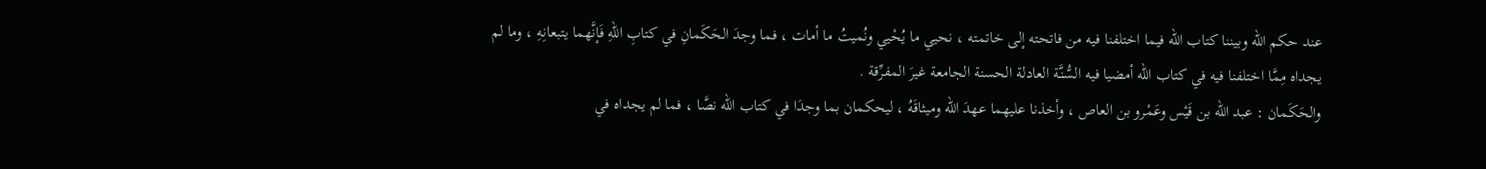عند حكم اللّه وبيننا كتاب اللّه فيما اختلفنا فيه من فاتحته إلى خاتمته ، نحيي ما يُحْيي ونُميتُ ما أمات ، فما وجدَ الحَكَمانِ في كتابِ اللّهِ فَإنَّهما يتبعانِهِ ، وما لم يجداه مِمَّا اختلفنا فيه في كتاب اللّه أمضيا فيه السُّنَّة العادلة الحسنة الجامعة غيرَ المفرِّقة .
والحَكَمان : عبد اللّه بن قَيْس وعَمْرو بن العاص ، وأخذنا عليهما عهدَ اللّه وميثاقَهُ ، ليحكمان بما وجدَا في كتاب اللّه نصَّا ، فما لم يجداه في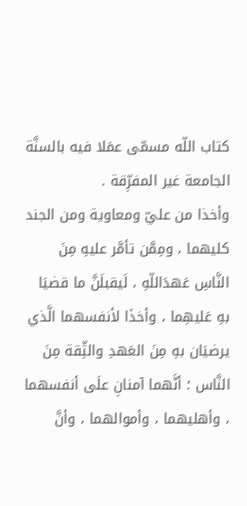كتاب اللّه مسمّى عمَلا فيه بالسنَّة الجامعة غير المفرِّقة .
وأخذا من عليّ ومعاوية ومن الجند كليهما ، ومِمَّن تأمَّر عليهِ مِنَ النَّاسِ عَهدَاللّهِ ، لَيقبلَنَّ ما قضيَا بهِ عَليهِما ، وأخذَا لأنفسهما الَّذي يرضيَان بهِ مِنَ العَهدِ والثِّقة مِنَ النَّاس ؛ أنَّهما آمنانِ علَى أنفسهما ، وأهليهما ، وأموالهما ، وأنَّ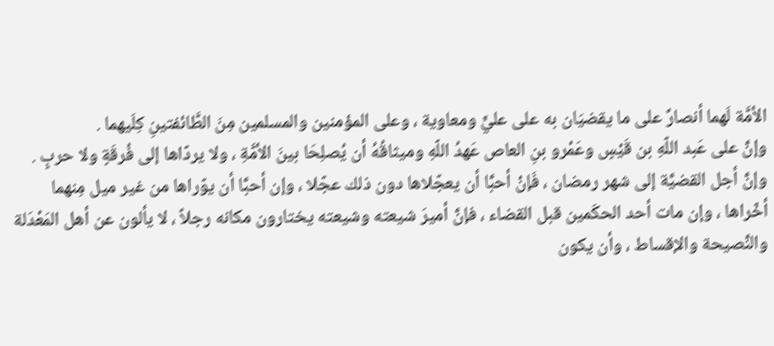الأمَّة لَهما أنصارٌ على ما يقضيَان به على عليٍّ ومعاوية ، وعلى المؤمنين والمسلمين مِنَ الطَّائفتينِ كِلَيهما .
وإنَّ على عَبد اللّهِ بن قَيْسٍ وعَمْرو بنِ العاص عَهدُ اللّهِ وميثاقُهُ أن يُصلِحَا بينَ الأمَّةِ ، ولا يردّاها إلى فُرقَةٍ ولا حربٍ .
وإنَّ أجل القضيَّة إلى شهر رمضان ، فَإنْ أحبَّا أن يعجّلاها دون ذلك عجّلا ، وإن أحبَّا أن يوّراها من غير ميل مِنهما أخّراها ، وإن مات أحد الحكَمين قبل القضاء ، فإنَّ أميرَ شيعته وشيعته يختارون مكانه رجلاً ، لا يألون عن أهل المَعْدَلة والنَّصيحة والإقساط ، وأن يكون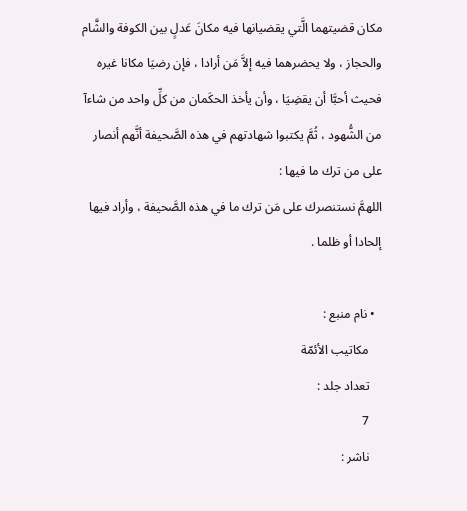مكان قضيتهما الَّتي يقضيانها فيه مكانَ عَدلٍ بين الكوفة والشَّام والحجاز ، ولا يحضرهما فيه إلاَّ مَن أرادا ، فإن رضيَا مكانا غيره فحيث أحبَّا أن يقضِيَا ، وأن يأخذ الحكَمان من كلِّ واحد من شاءآ من الشُّهود ، ثُمَّ يكتبوا شهادتهم في هذه الصَّحيفة أنَّهم أنصار على من ترك ما فيها :
اللهمَّ نستنصرك على مَن ترك ما في هذه الصَّحيفة ، وأراد فيها إلحادا أو ظلما .

  • نام منبع :
    مكاتيب الأئمّة
    تعداد جلد :
    7
    ناشر :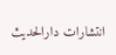انتشارات دارالحدیث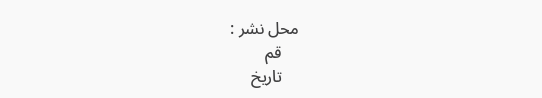محل نشر :
    قم
    تاریخ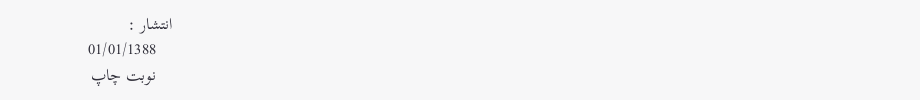انتشار :
    01/01/1388
    نوبت چاپ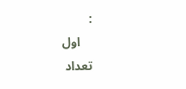:
    اول
تعداد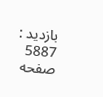بازدید : 5887
صفحه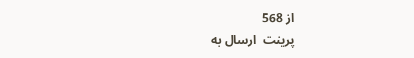از 568
پرینت  ارسال به